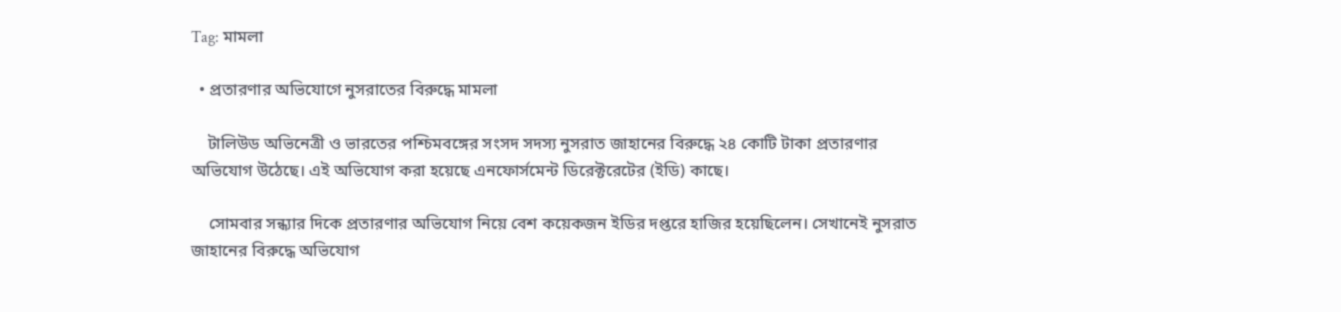Tag: মামলা

  • প্রতারণার অভিযোগে নুসরাতের বিরুদ্ধে মামলা

    টালিউড অভিনেত্রী ও ভারতের পশ্চিমবঙ্গের সংসদ সদস্য নুসরাত জাহানের বিরুদ্ধে ২৪ কোটি টাকা প্রতারণার অভিযোগ উঠেছে। এই অভিযোগ করা হয়েছে এনফোর্সমেন্ট ডিরেক্টরেটের (ইডি) কাছে।

    সোমবার সন্ধ্যার দিকে প্রতারণার অভিযোগ নিয়ে বেশ কয়েকজন ইডির দপ্তরে হাজির হয়েছিলেন। সেখানেই নুসরাত জাহানের বিরুদ্ধে অভিযোগ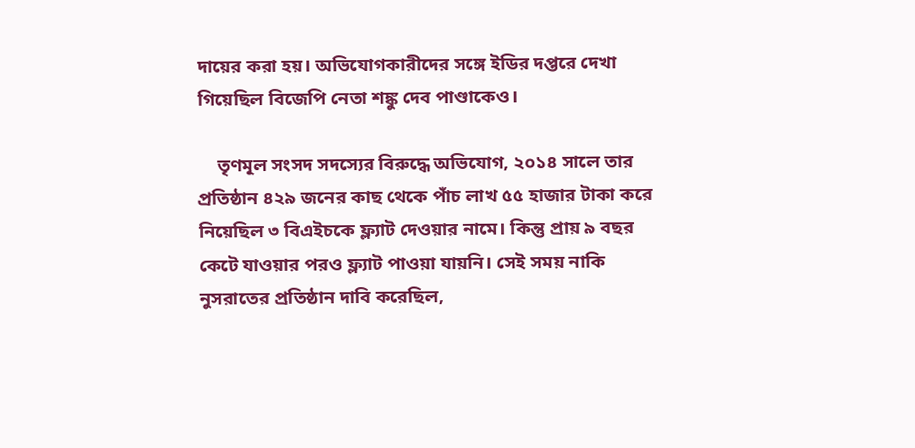দায়ের করা হয়। অভিযোগকারীদের সঙ্গে ইডির দপ্তরে দেখা গিয়েছিল বিজেপি নেতা শঙ্কু দেব পাণ্ডাকেও।

    তৃণমূল সংসদ সদস্যের বিরুদ্ধে অভিযোগ, ২০১৪ সালে তার প্রতিষ্ঠান ৪২৯ জনের কাছ থেকে পাঁচ লাখ ৫৫ হাজার টাকা করে নিয়েছিল ৩ বিএইচকে ফ্ল্যাট দেওয়ার নামে। কিন্তু প্রায় ৯ বছর কেটে যাওয়ার পরও ফ্ল্যাট পাওয়া যায়নি। সেই সময় নাকি নুসরাতের প্রতিষ্ঠান দাবি করেছিল,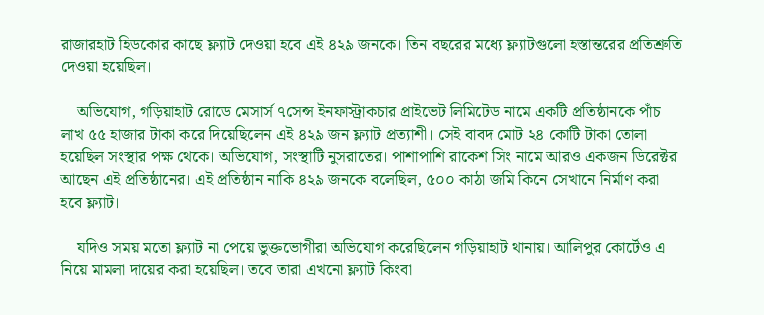রাজারহাট হিডকোর কাছে ফ্ল্যাট দেওয়া হবে এই ৪২৯ জনকে। তিন বছরের মধ্যে ফ্ল্যাটগুলো হস্তান্তরের প্রতিশ্রুতি দেওয়া হয়েছিল।

    অভিযোগ, গড়িয়াহাট রোডে মেসার্স ৭সেন্স ইনফাস্ট্রাকচার প্রাইভেট লিমিটেড নামে একটি প্রতিষ্ঠানকে পাঁচ লাখ ৫৫ হাজার টাকা করে দিয়েছিলেন এই ৪২৯ জন ফ্ল্যাট প্রত্যাশী। সেই বাবদ মোট ২৪ কোটি টাকা তোলা হয়েছিল সংস্থার পক্ষ থেকে। অভিযোগ, সংস্থাটি নুসরাতের। পাশাপাশি রাকেশ সিং নামে আরও একজন ডিরেক্টর আছেন এই প্রতিষ্ঠানের। এই প্রতিষ্ঠান নাকি ৪২৯ জনকে বলেছিল, ৫০০ কাঠা জমি কিনে সেখানে নির্মাণ করা হবে ফ্ল্যাট।

    যদিও সময় মতো ফ্ল্যাট না পেয়ে ভুক্তভোগীরা অভিযোগ করেছিলেন গড়িয়াহাট থানায়। আলিপুর কোর্টেও এ নিয়ে মামলা দায়ের করা হয়েছিল। তবে তারা এখনো ফ্ল্যাট কিংবা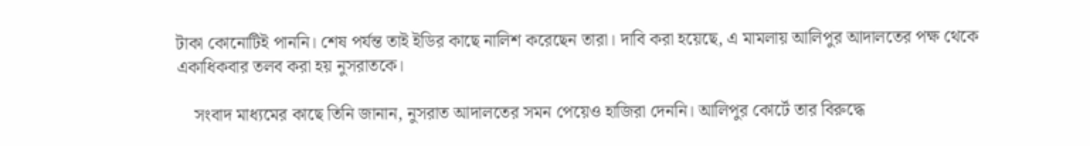টাকা কোনোটিই পাননি। শেষ পর্যন্ত তাই ইডির কাছে নালিশ করেছেন তারা। দাবি করা হয়েছে, এ মামলায় আলিপুর আদালতের পক্ষ থেকে একাধিকবার তলব করা হয় নুসরাতকে।

    সংবাদ মাধ্যমের কাছে তিনি জানান, নুসরাত আদালতের সমন পেয়েও হাজিরা দেননি। আলিপুর কোর্টে তার বিরুদ্ধে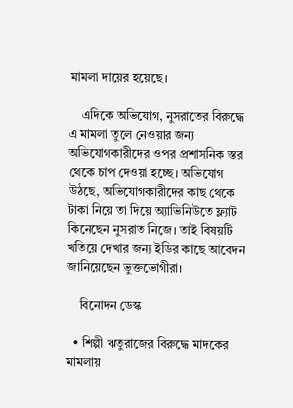মামলা দায়ের হয়েছে।

    এদিকে অভিযোগ, নুসরাতের বিরুদ্ধে এ মামলা তুলে নেওয়ার জন্য অভিযোগকারীদের ওপর প্রশাসনিক স্তর থেকে চাপ দেওয়া হচ্ছে। অভিযোগ উঠছে, অভিযোগকারীদের কাছ থেকে টাকা নিয়ে তা দিয়ে অ্যাভিনিউতে ফ্ল্যাট কিনেছেন নুসরাত নিজে। তাই বিষয়টি খতিয়ে দেখার জন্য ইডির কাছে আবেদন জানিয়েছেন ভুক্তভোগীরা।

    বিনোদন ডেস্ক

  • শিল্পী ঋতুরাজের বিরুদ্ধে মাদকের মামলায়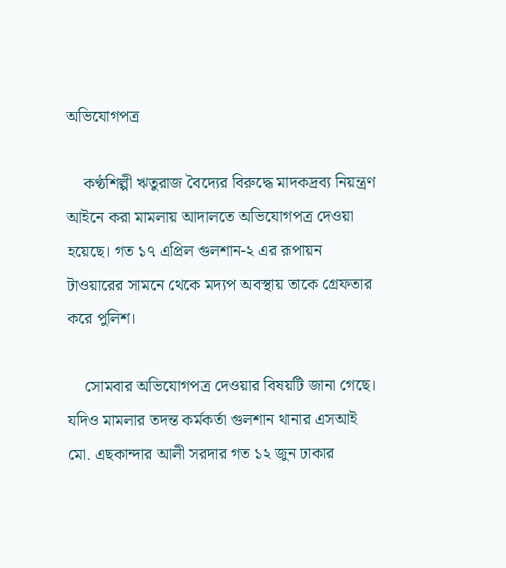অভিযোগপত্র

    কণ্ঠশিল্পী ঋতুরাজ বৈদ্যের বিরুদ্ধে মাদকদ্রব্য নিয়ন্ত্রণ আইনে করা মামলায় আদালতে অভিযোগপত্র দেওয়া হয়েছে। গত ১৭ এপ্রিল গুলশান-২ এর রূপায়ন টাওয়ারের সামনে থেকে মদ্যপ অবস্থায় তাকে গ্রেফতার করে পুলিশ।

    সোমবার অভিযোগপত্র দেওয়ার বিষয়টি জানা গেছে। যদিও মামলার তদন্ত কর্মকর্তা গুলশান থানার এসআই মো. এছকান্দার আলী সরদার গত ১২ জুন ঢাকার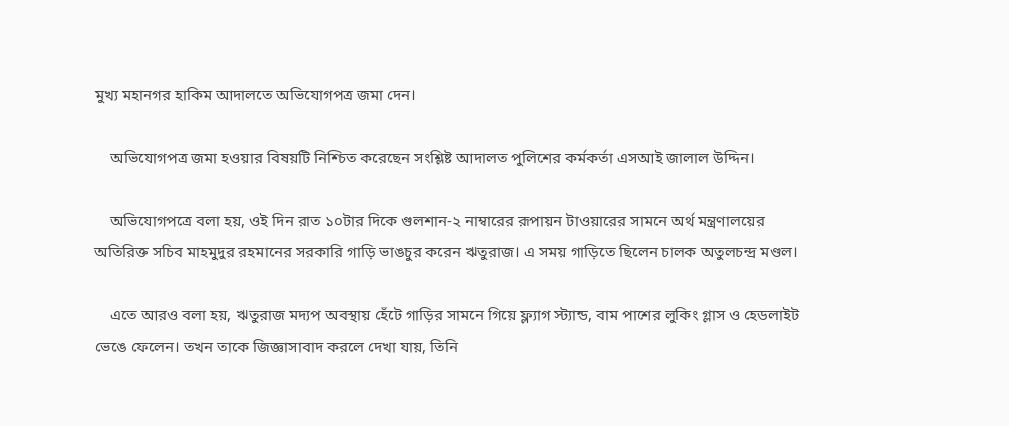মুখ্য মহানগর হাকিম আদালতে অভিযোগপত্র জমা দেন।

    অভিযোগপত্র জমা হওয়ার বিষয়টি নিশ্চিত করেছেন সংশ্লিষ্ট আদালত পুলিশের কর্মকর্তা এসআই জালাল উদ্দিন।

    অভিযোগপত্রে বলা হয়, ওই দিন রাত ১০টার দিকে গুলশান-২ নাম্বারের রূপায়ন টাওয়ারের সামনে অর্থ মন্ত্রণালয়ের অতিরিক্ত সচিব মাহমুদুর রহমানের সরকারি গাড়ি ভাঙচুর করেন ঋতুরাজ। এ সময় গাড়িতে ছিলেন চালক অতুলচন্দ্র মণ্ডল।

    এতে আরও বলা হয়, ঋতুরাজ মদ্যপ অবস্থায় হেঁটে গাড়ির সামনে গিয়ে ফ্ল্যাগ স্ট্যান্ড, বাম পাশের লুকিং গ্লাস ও হেডলাইট ভেঙে ফেলেন। তখন তাকে জিজ্ঞাসাবাদ করলে দেখা যায়, তিনি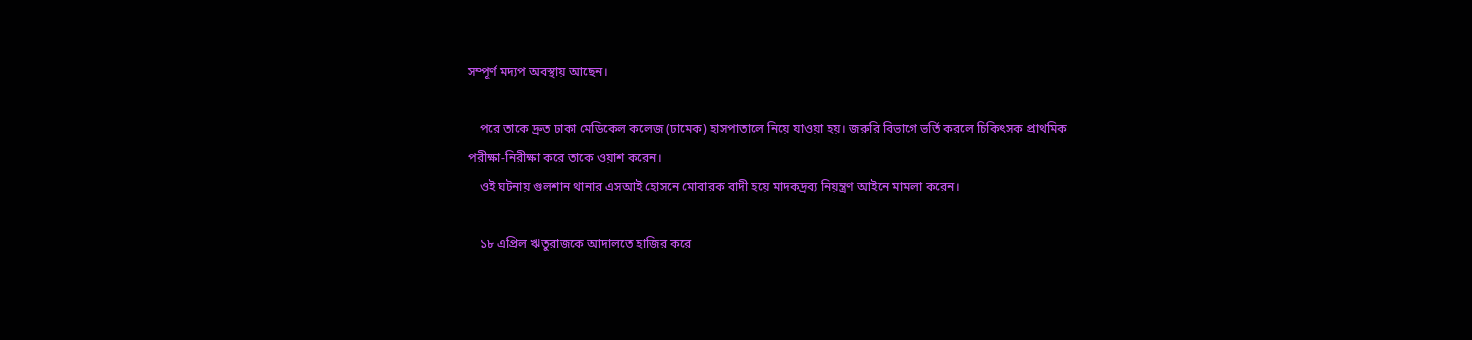সম্পূর্ণ মদ্যপ অবস্থায় আছেন।

    পরে তাকে দ্রুত ঢাকা মেডিকেল কলেজ (ঢামেক) হাসপাতালে নিয়ে যাওয়া হয়। জরুরি বিভাগে ভর্তি করলে চিকিৎসক প্রাথমিক পরীক্ষা-নিরীক্ষা করে তাকে ওয়াশ করেন।
    ওই ঘটনায় গুলশান থানার এসআই হোসনে মোবারক বাদী হয়ে মাদকদ্রব্য নিয়ন্ত্রণ আইনে মামলা করেন।

    ১৮ এপ্রিল ঋতুরাজকে আদালতে হাজির করে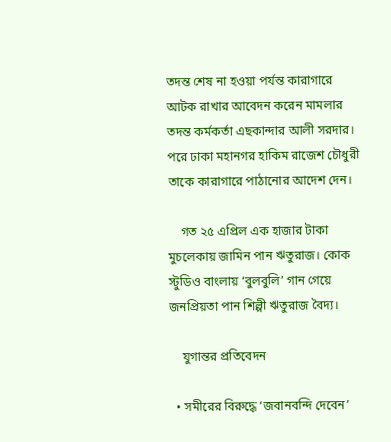তদন্ত শেষ না হওয়া পর্যন্ত কারাগারে আটক রাখার আবেদন করেন মামলার তদন্ত কর্মকর্তা এছকান্দার আলী সরদার। পরে ঢাকা মহানগর হাকিম রাজেশ চৌধুরী তাকে কারাগারে পাঠানোর আদেশ দেন।

    গত ২৫ এপ্রিল এক হাজার টাকা মুচলেকায় জামিন পান ঋতুরাজ। কোক স্টুডিও বাংলায় ‘বুলবুলি’ গান গেয়ে জনপ্রিয়তা পান শিল্পী ঋতুরাজ বৈদ্য।

    যুগান্তর প্রতিবেদন

  • সমীরের বিরুদ্ধে ‘জবানবন্দি দেবেন’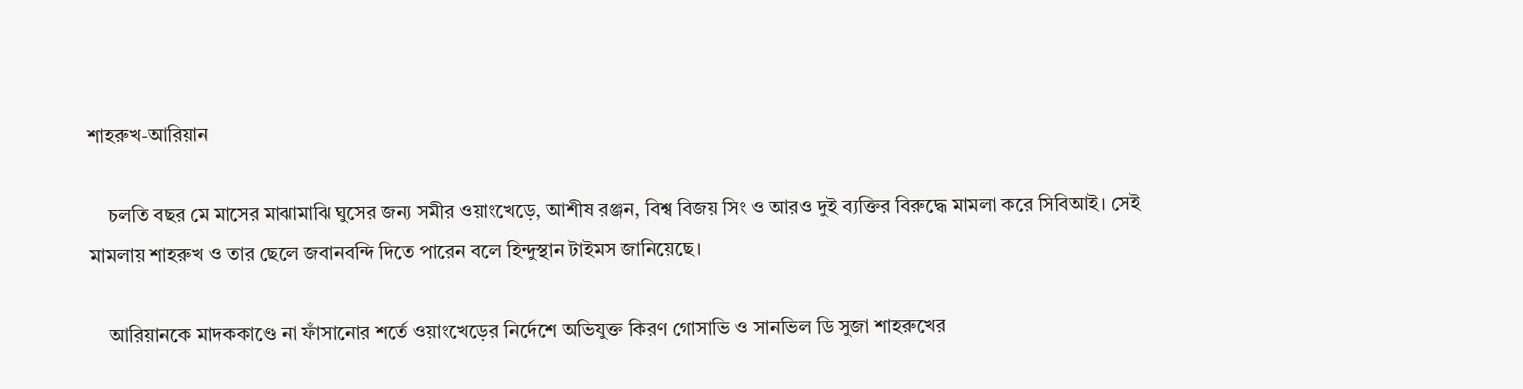শাহরুখ-আরিয়ান

    চলতি বছর মে মাসের মাঝামাঝি ঘুসের জন্য সমীর ওয়াংখেড়ে, আশীষ রঞ্জন, বিশ্ব বিজয় সিং ও আরও দুই ব্যক্তির বিরুদ্ধে মামলা করে সিবিআই। সেই মামলায় শাহরুখ ও তার ছেলে জবানবন্দি দিতে পারেন বলে হিন্দুস্থান টাইমস জানিয়েছে।

    আরিয়ানকে মাদককাণ্ডে না ফাঁসানোর শর্তে ওয়াংখেড়ের নির্দেশে অভিযুক্ত কিরণ গোসাভি ও সানভিল ডি সুজা শাহরুখের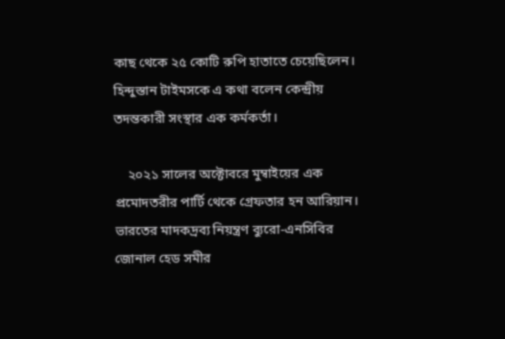কাছ থেকে ২৫ কোটি রুপি হাতাতে চেয়েছিলেন। হিন্দুস্তান টাইমসকে এ কথা বলেন কেন্দ্রীয় তদন্তকারী সংস্থার এক কর্মকর্তা।

    ২০২১ সালের অক্টোবরে মুম্বাইয়ের এক প্রমোদতরীর পার্টি থেকে গ্রেফতার হন আরিয়ান। ভারতের মাদকদ্রব্য নিয়ন্ত্রণ ব্যুরো-এনসিবির জোনাল হেড সমীর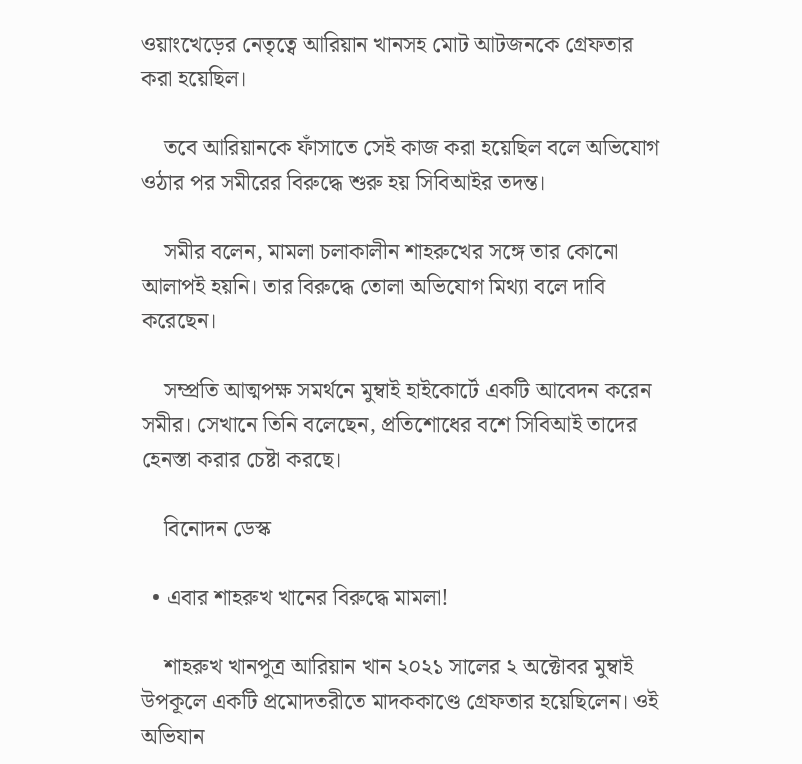ওয়াংখেড়ের নেতৃত্বে আরিয়ান খানসহ মোট আটজনকে গ্রেফতার করা হয়েছিল।

    তবে আরিয়ানকে ফাঁসাতে সেই কাজ করা হয়েছিল বলে অভিযোগ ওঠার পর সমীরের বিরুদ্ধে শুরু হয় সিবিআইর তদন্ত।

    সমীর বলেন, মামলা চলাকালীন শাহরুখের সঙ্গে তার কোনো আলাপই হয়নি। তার বিরুদ্ধে তোলা অভিযোগ মিথ্যা বলে দাবি করেছেন।

    সম্প্রতি আত্মপক্ষ সমর্থনে মুম্বাই হাইকোর্টে একটি আবেদন করেন সমীর। সেখানে তিনি বলেছেন, প্রতিশোধের বশে সিবিআই তাদের হেনস্তা করার চেষ্টা করছে।

    বিনোদন ডেস্ক

  • এবার শাহরুখ খানের বিরুদ্ধে মামলা!

    শাহরুখ খানপুত্র আরিয়ান খান ২০২১ সালের ২ অক্টোবর মুম্বাই উপকূলে একটি প্রমোদতরীতে মাদককাণ্ডে গ্রেফতার হয়েছিলেন। ওই অভিযান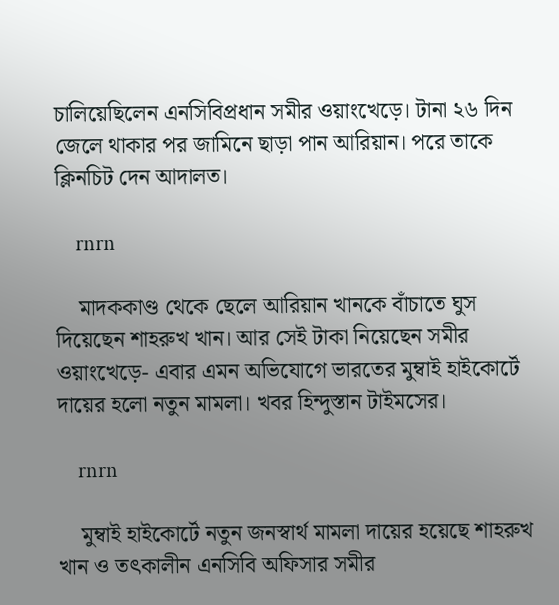চালিয়েছিলেন এনসিবিপ্রধান সমীর ওয়াংখেড়ে। টানা ২৬ দিন জেলে থাকার পর জামিনে ছাড়া পান আরিয়ান। পরে তাকে ক্লিনচিট দেন আদালত।

    rnrn

    মাদককাণ্ড থেকে ছেলে আরিয়ান খানকে বাঁচাতে ঘুস দিয়েছেন শাহরুখ খান। আর সেই টাকা নিয়েছেন সমীর ওয়াংখেড়ে- এবার এমন অভিযোগে ভারতের মুম্বাই হাইকোর্টে দায়ের হলো নতুন মামলা। খবর হিন্দুস্তান টাইমসের।

    rnrn

    মুম্বাই হাইকোর্টে নতুন জনস্বার্থ মামলা দায়ের হয়েছে শাহরুখ খান ও তৎকালীন এনসিবি অফিসার সমীর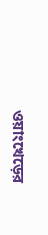ওয়াংখেড়ের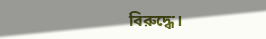বিরুদ্ধে।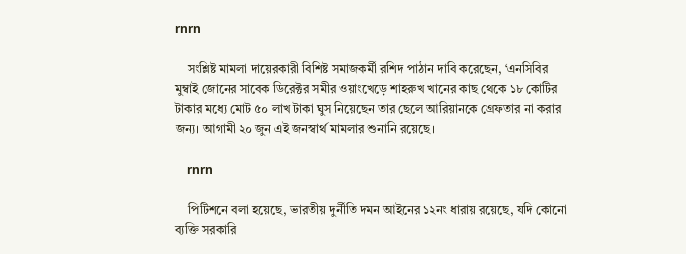rnrn

    সংশ্লিষ্ট মামলা দায়েরকারী বিশিষ্ট সমাজকর্মী রশিদ পাঠান দাবি করেছেন, ‘এনসিবির মুম্বাই জোনের সাবেক ডিরেক্টর সমীর ওয়াংখেড়ে শাহরুখ খানের কাছ থেকে ১৮ কোটির টাকার মধ্যে মোট ৫০ লাখ টাকা ঘুস নিয়েছেন তার ছেলে আরিয়ানকে গ্রেফতার না করার জন্য। আগামী ২০ জুন এই জনস্বার্থ মামলার শুনানি রয়েছে।

    rnrn

    পিটিশনে বলা হয়েছে, ভারতীয় দুর্নীতি দমন আইনের ১২নং ধারায় রয়েছে, যদি কোনো ব্যক্তি সরকারি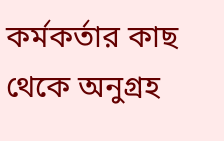কর্মকর্তার কাছ থেকে অনুগ্রহ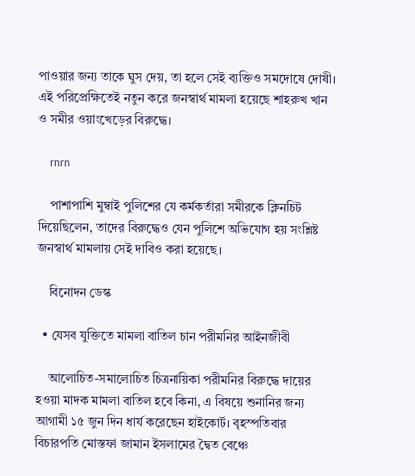পাওয়ার জন্য তাকে ঘুস দেয়, তা হলে সেই ব্যক্তিও সমদোষে দোষী। এই পরিপ্রেক্ষিতেই নতুন করে জনস্বার্থ মামলা হয়েছে শাহরুখ খান ও সমীর ওয়াংখেড়ের বিরুদ্ধে।

    rnrn

    পাশাপাশি মুম্বাই পুলিশের যে কর্মকর্তারা সমীরকে ক্লিনচিট দিয়েছিলেন, তাদের বিরুদ্ধেও যেন পুলিশে অভিযোগ হয় সংশ্লিষ্ট জনস্বার্থ মামলায় সেই দাবিও করা হয়েছে।

    বিনোদন ডেস্ক

  • যেসব যুক্তিতে মামলা বাতিল চান পরীমনির আইনজীবী

    আলোচিত-সমালোচিত চিত্রনায়িকা পরীমনির বিরুদ্ধে দায়ের হওয়া মাদক মামলা বাতিল হবে কিনা, এ বিষয়ে শুনানির জন্য আগামী ১৫ জুন দিন ধার্য করেছেন হাইকোর্ট। বৃহস্পতিবার বিচারপতি মোস্তফা জামান ইসলামের দ্বৈত বেঞ্চে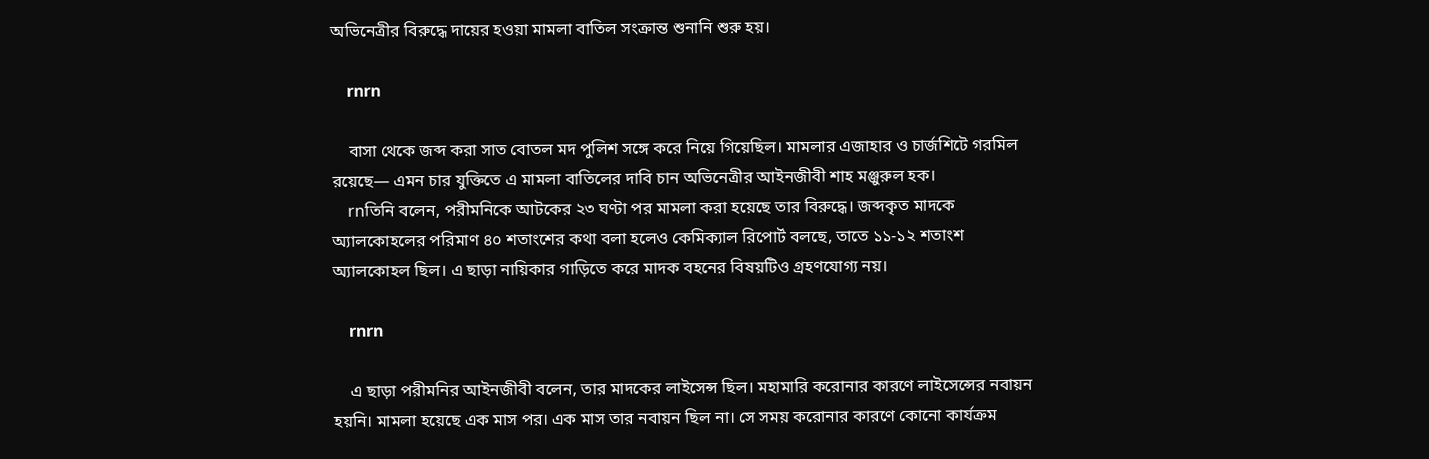অভিনেত্রীর বিরুদ্ধে দায়ের হওয়া মামলা বাতিল সংক্রান্ত শুনানি শুরু হয়।

    rnrn

    বাসা থেকে জব্দ করা সাত বোতল মদ পুলিশ সঙ্গে করে নিয়ে গিয়েছিল। মামলার এজাহার ও চার্জশিটে গরমিল রয়েছে— এমন চার যুক্তিতে এ মামলা বাতিলের দাবি চান অভিনেত্রীর আইনজীবী শাহ মঞ্জুরুল হক।
    rnতিনি বলেন, পরীমনিকে আটকের ২৩ ঘণ্টা পর মামলা করা হয়েছে তার বিরুদ্ধে। জব্দকৃত মাদকে অ্যালকোহলের পরিমাণ ৪০ শতাংশের কথা বলা হলেও কেমিক্যাল রিপোর্ট বলছে, তাতে ১১-১২ শতাংশ অ্যালকোহল ছিল। এ ছাড়া নায়িকার গাড়িতে করে মাদক বহনের বিষয়টিও গ্রহণযোগ্য নয়।

    rnrn

    এ ছাড়া পরীমনির আইনজীবী বলেন, তার মাদকের লাইসেন্স ছিল। মহামারি করোনার কারণে লাইসেন্সের নবায়ন হয়নি। মামলা হয়েছে এক মাস পর। এক মাস তার নবায়ন ছিল না। সে সময় করোনার কারণে কোনো কার্যক্রম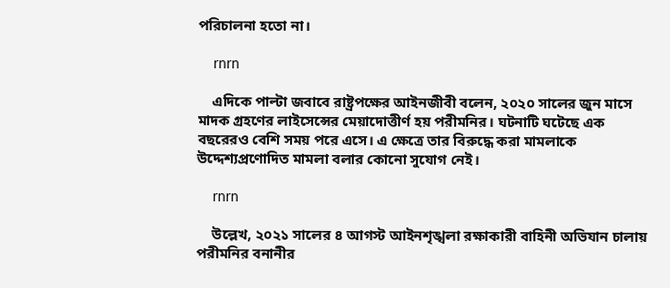পরিচালনা হতো না।

    rnrn

    এদিকে পাল্টা জবাবে রাষ্ট্রপক্ষের আইনজীবী বলেন, ২০২০ সালের জুন মাসে মাদক গ্রহণের লাইসেন্সের মেয়াদোত্তীর্ণ হয় পরীমনির। ঘটনাটি ঘটেছে এক বছরেরও বেশি সময় পরে এসে। এ ক্ষেত্রে তার বিরুদ্ধে করা মামলাকে উদ্দেশ্যপ্রণোদিত মামলা বলার কোনো সুযোগ নেই।

    rnrn

    উল্লেখ, ২০২১ সালের ৪ আগস্ট আইনশৃঙ্খলা রক্ষাকারী বাহিনী অভিযান চালায় পরীমনির বনানীর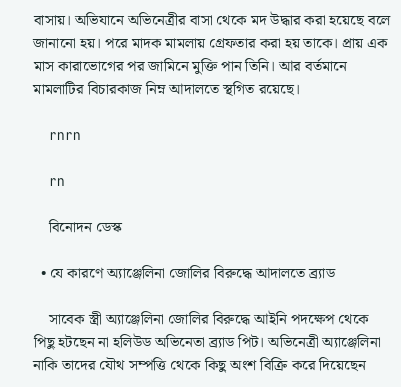বাসায়। অভিযানে অভিনেত্রীর বাসা থেকে মদ উদ্ধার করা হয়েছে বলে জানানো হয়। পরে মাদক মামলায় গ্রেফতার করা হয় তাকে। প্রায় এক মাস কারাভোগের পর জামিনে মুক্তি পান তিনি। আর বর্তমানে মামলাটির বিচারকাজ নিম্ন আদালতে স্থগিত রয়েছে।

    rnrn

    rn

    বিনোদন ডেস্ক

  • যে কারণে অ্যাঞ্জেলিনা জোলির বিরুদ্ধে আদালতে ব্র্যাড

    সাবেক স্ত্রী অ্যাঞ্জেলিনা জোলির বিরুদ্ধে আইনি পদক্ষেপ থেকে পিছু হটছেন না হলিউড অভিনেতা ব্র্যাড পিট। অভিনেত্রী অ্যাঞ্জেলিনা নাকি তাদের যৌথ সম্পত্তি থেকে কিছু অংশ বিক্রি করে দিয়েছেন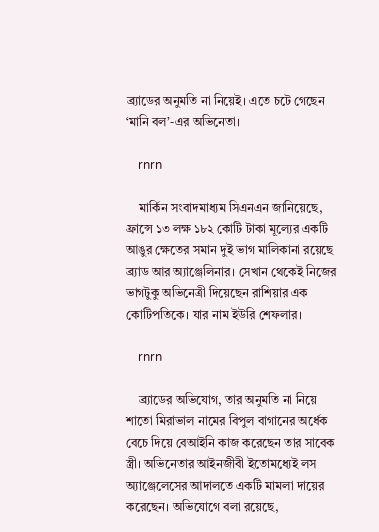ব্র্যাডের অনুমতি না নিয়েই। এতে চটে গেছেন ‘মানি বল’-এর অভিনেতা।

    rnrn

    মার্কিন সংবাদমাধ্যম সিএনএন জানিয়েছে, ফ্রান্সে ১৩ লক্ষ ১৮২ কোটি টাকা মূল্যের একটি আঙুর ক্ষেতের সমান দুই ভাগ মালিকানা রয়েছে ব্র্যাড আর অ্যাঞ্জেলিনার। সেখান থেকেই নিজের ভাগটুকু অভিনেত্রী দিয়েছেন রাশিয়ার এক কোটিপতিকে। যার নাম ইউরি শেফলার।

    rnrn

    ব্র্যাডের অভিযোগ, তার অনুমতি না নিয়ে শাতো মিরাভাল নামের বিপুল বাগানের অর্ধেক বেচে দিয়ে বেআইনি কাজ করেছেন তার সাবেক স্ত্রী। অভিনেতার আইনজীবী ইতোমধ্যেই লস অ্যাঞ্জেলেসের আদালতে একটি মামলা দায়ের করেছেন। অভিযোগে বলা রয়েছে,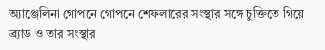অ্যাঞ্জেলিনা গোপনে গোপনে শেফলারের সংস্থার সঙ্গে চুক্তিতে গিয়ে ব্র্যাড ও তার সংস্থার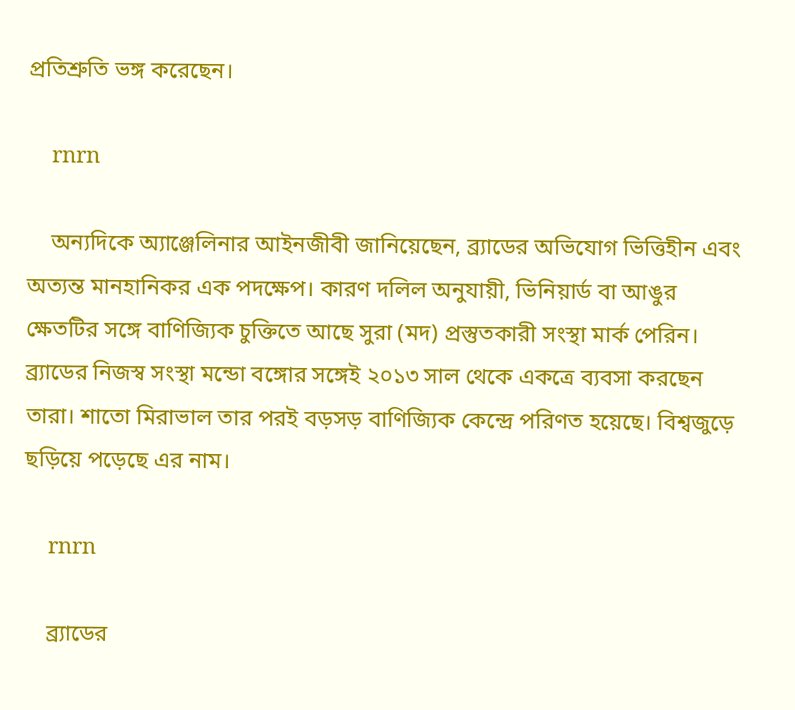প্রতিশ্রুতি ভঙ্গ করেছেন।

    rnrn

    অন্যদিকে অ্যাঞ্জেলিনার আইনজীবী জানিয়েছেন, ব্র্যাডের অভিযোগ ভিত্তিহীন এবং অত্যন্ত মানহানিকর এক পদক্ষেপ। কারণ দলিল অনুযায়ী, ভিনিয়ার্ড বা আঙুর ক্ষেতটির সঙ্গে বাণিজ্যিক চুক্তিতে আছে সুরা (মদ) প্রস্তুতকারী সংস্থা মার্ক পেরিন। ব্র্যাডের নিজস্ব সংস্থা মন্ডো বঙ্গোর সঙ্গেই ২০১৩ সাল থেকে একত্রে ব্যবসা করছেন তারা। শাতো মিরাভাল তার পরই বড়সড় বাণিজ্যিক কেন্দ্রে পরিণত হয়েছে। বিশ্বজুড়ে ছড়িয়ে পড়েছে এর নাম।

    rnrn

    ব্র্যাডের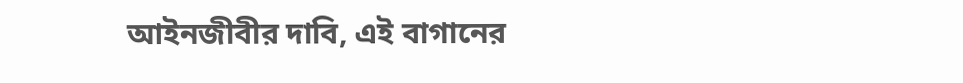আইনজীবীর দাবি, এই বাগানের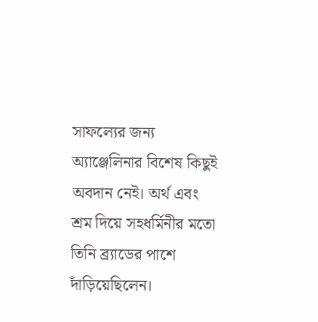সাফল্যের জন্য অ্যাঞ্জেলিনার বিশেষ কিছুই অবদান নেই। অর্থ এবং শ্রম দিয়ে সহধর্মিনীর মতো তিনি ব্র্যাডের পাশে দাঁড়িয়েছিলেন।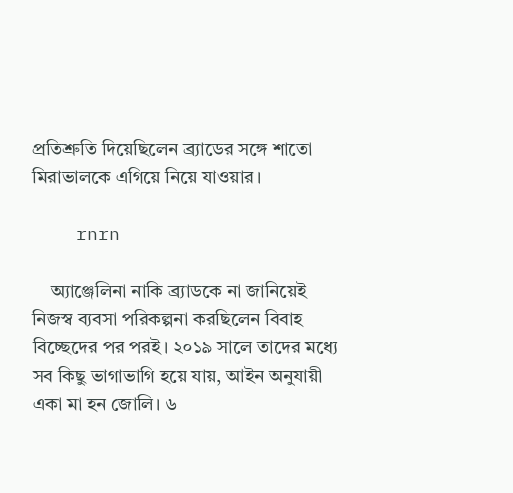প্রতিশ্রুতি দিয়েছিলেন ব্র্যাডের সঙ্গে শাতো মিরাভালকে এগিয়ে নিয়ে যাওয়ার।

    rnrn

    অ্যাঞ্জেলিনা নাকি ব্র্যাডকে না জানিয়েই নিজস্ব ব্যবসা পরিকল্পনা করছিলেন বিবাহ বিচ্ছেদের পর পরই। ২০১৯ সালে তাদের মধ্যে সব কিছু ভাগাভাগি হয়ে যায়, আইন অনুযায়ী একা মা হন জোলি। ৬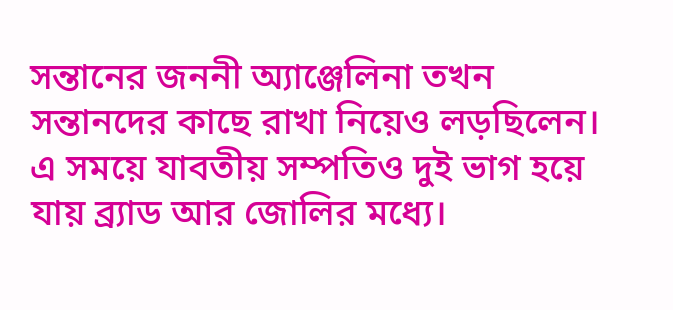সন্তানের জননী অ্যাঞ্জেলিনা তখন সন্তানদের কাছে রাখা নিয়েও লড়ছিলেন। এ সময়ে যাবতীয় সম্পতিও দুই ভাগ হয়ে যায় ব্র্যাড আর জোলির মধ্যে।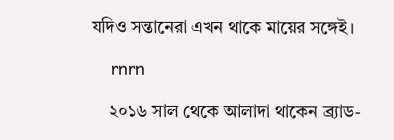যদিও সন্তানেরা এখন থাকে মায়ের সঙ্গেই।

    rnrn

    ২০১৬ সাল থেকে আলাদা থাকেন ব্র্যাড-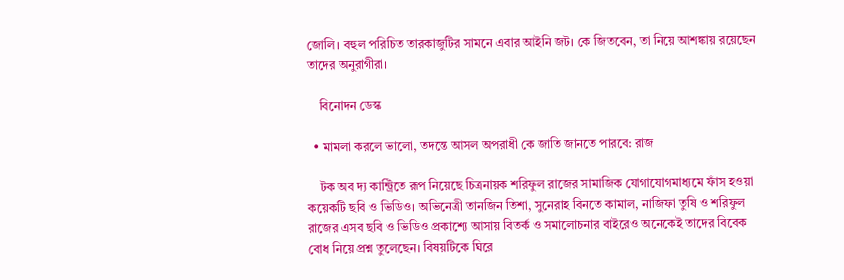জোলি। বহুল পরিচিত তারকাজুটির সামনে এবার আইনি জট। কে জিতবেন, তা নিয়ে আশঙ্কায় রয়েছেন তাদের অনুরাগীরা।

    বিনোদন ডেস্ক

  • মামলা করলে ভালো, তদন্তে আসল অপরাধী কে জাতি জানতে পারবে: রাজ

    টক অব দ্য কান্ট্রিতে রূপ নিয়েছে চিত্রনায়ক শরিফুল রাজের সামাজিক যোগাযোগমাধ্যমে ফাঁস হওয়া কয়েকটি ছবি ও ভিডিও। অভিনেত্রী তানজিন তিশা, সুনেরাহ বিনতে কামাল, নাজিফা তুষি ও শরিফুল রাজের এসব ছবি ও ভিডিও প্রকাশ্যে আসায় বিতর্ক ও সমালোচনার বাইরেও অনেকেই তাদের বিবেক বোধ নিয়ে প্রশ্ন তুলেছেন। বিষয়টিকে ঘিরে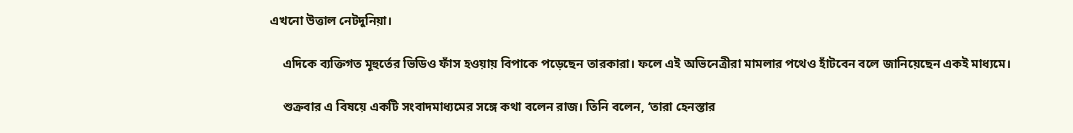এখনো উত্তাল নেটদুনিয়া।

    এদিকে ব্যক্তিগত মূহুর্তের ভিডিও ফাঁস হওয়ায় বিপাকে পড়েছেন তারকারা। ফলে এই অভিনেত্রীরা মামলার পথেও হাঁটবেন বলে জানিয়েছেন একই মাধ্যমে।

    শুক্রবার এ বিষয়ে একটি সংবাদমাধ্যমের সঙ্গে কথা বলেন রাজ। তিনি বলেন, ‘তারা হেনস্তার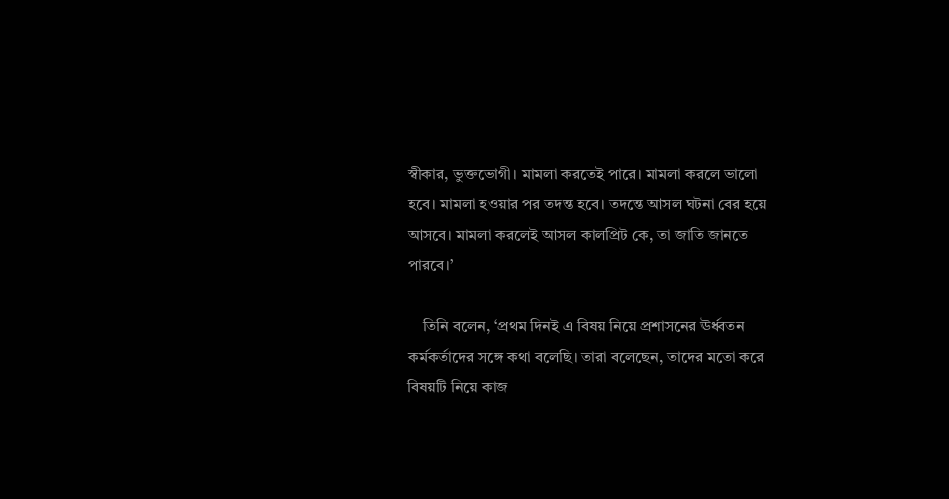স্বীকার, ভুক্তভোগী। মামলা করতেই পারে। মামলা করলে ভালো হবে। মামলা হওয়ার পর তদন্ত হবে। তদন্তে আসল ঘটনা বের হয়ে আসবে। মামলা করলেই আসল কালপ্রিট কে, তা জাতি জানতে পারবে।’

    তিনি বলেন, ‘প্রথম দিনই এ বিষয় নিয়ে প্রশাসনের ঊর্ধ্বতন কর্মকর্তাদের সঙ্গে কথা বলেছি। তারা বলেছেন, তাদের মতো করে বিষয়টি নিয়ে কাজ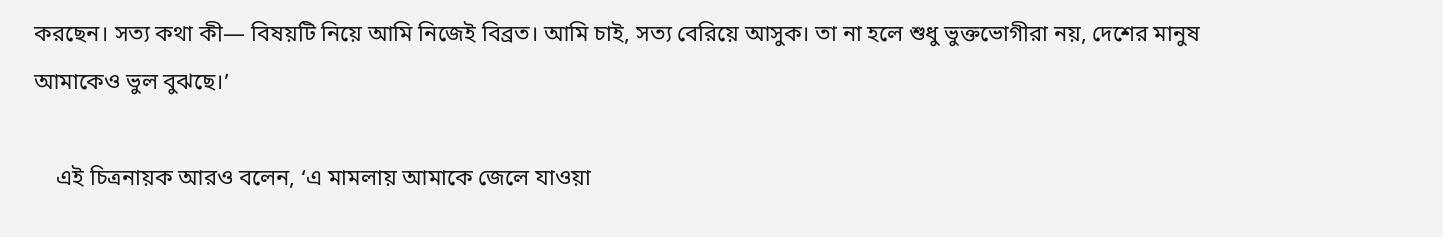করছেন। সত্য কথা কী— বিষয়টি নিয়ে আমি নিজেই বিব্রত। আমি চাই, সত্য বেরিয়ে আসুক। তা না হলে শুধু ভুক্তভোগীরা নয়, দেশের মানুষ আমাকেও ভুল বুঝছে।’

    এই চিত্রনায়ক আরও বলেন, ‘এ মামলায় আমাকে জেলে যাওয়া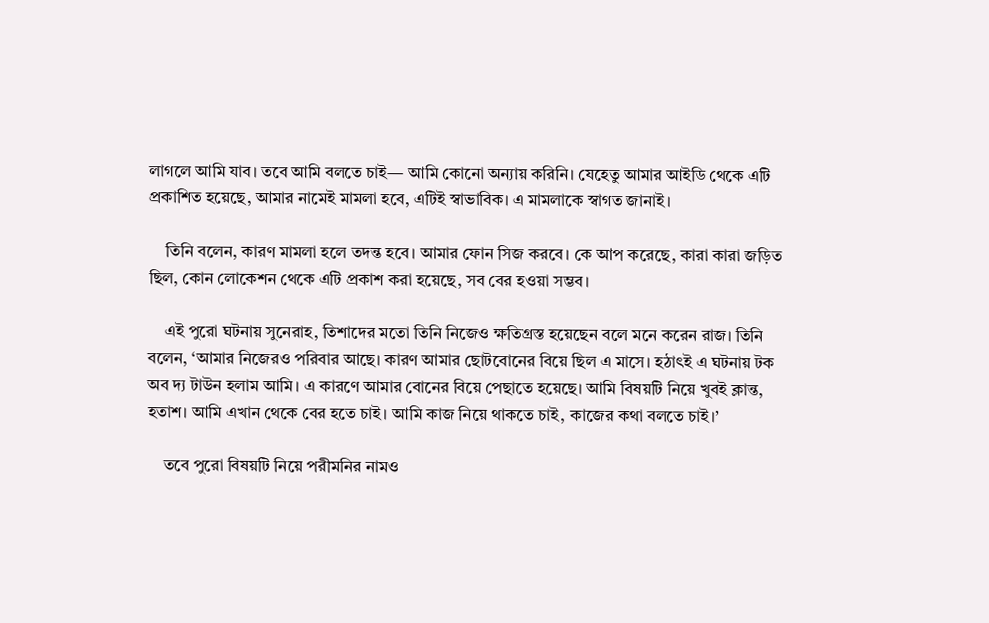লাগলে আমি যাব। তবে আমি বলতে চাই— আমি কোনো অন্যায় করিনি। যেহেতু আমার আইডি থেকে এটি প্রকাশিত হয়েছে, আমার নামেই মামলা হবে, এটিই স্বাভাবিক। এ মামলাকে স্বাগত জানাই।

    তিনি বলেন, কারণ মামলা হলে তদন্ত হবে। আমার ফোন সিজ করবে। কে আপ করেছে, কারা কারা জড়িত ছিল, কোন লোকেশন থেকে এটি প্রকাশ করা হয়েছে, সব বের হওয়া সম্ভব।

    এই পুরো ঘটনায় সুনেরাহ, তিশাদের মতো তিনি নিজেও ক্ষতিগ্রস্ত হয়েছেন বলে মনে করেন রাজ। তিনি বলেন, ‘আমার নিজেরও পরিবার আছে। কারণ আমার ছোটবোনের বিয়ে ছিল এ মাসে। হঠাৎই এ ঘটনায় টক অব দ্য টাউন হলাম আমি। এ কারণে আমার বোনের বিয়ে পেছাতে হয়েছে। আমি বিষয়টি নিয়ে খুবই ক্লান্ত, হতাশ। আমি এখান থেকে বের হতে চাই। আমি কাজ নিয়ে থাকতে চাই, কাজের কথা বলতে চাই।’

    তবে পুরো বিষয়টি নিয়ে পরীমনির নামও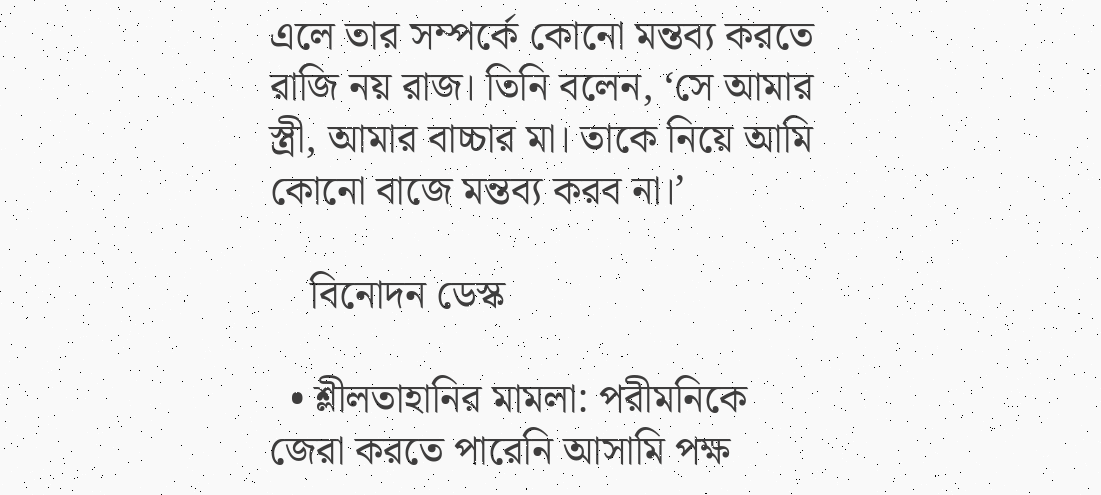এলে তার সম্পর্কে কোনো মন্তব্য করতে রাজি নয় রাজ। তিনি বলেন, ‘সে আমার স্ত্রী, আমার বাচ্চার মা। তাকে নিয়ে আমি কোনো বাজে মন্তব্য করব না।’

    বিনোদন ডেস্ক

  • শ্লীলতাহানির মামলা: পরীমনিকে জেরা করতে পারেনি আসামি পক্ষ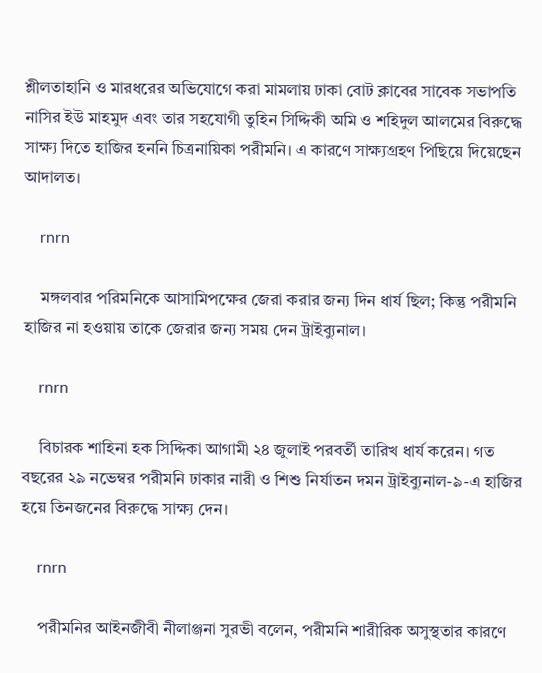শ্লীলতাহানি ও মারধরের অভিযোগে করা মামলায় ঢাকা বোট ক্লাবের সাবেক সভাপতি নাসির ইউ মাহমুদ এবং তার সহযোগী তুহিন সিদ্দিকী অমি ও শহিদুল আলমের বিরুদ্ধে সাক্ষ্য দিতে হাজির হননি চিত্রনায়িকা পরীমনি। এ কারণে সাক্ষ্যগ্রহণ পিছিয়ে দিয়েছেন আদালত।

    rnrn

    মঙ্গলবার পরিমনিকে আসামিপক্ষের জেরা করার জন্য দিন ধার্য ছিল; কিন্তু পরীমনি হাজির না হওয়ায় তাকে জেরার জন্য সময় দেন ট্রাইব্যুনাল।

    rnrn

    বিচারক শাহিনা হক সিদ্দিকা আগামী ২৪ জুলাই পরবর্তী তারিখ ধার্য করেন। গত বছরের ২৯ নভেম্বর পরীমনি ঢাকার নারী ও শিশু নির্যাতন দমন ট্রাইব্যুনাল-৯-এ হাজির হয়ে তিনজনের বিরুদ্ধে সাক্ষ্য দেন।

    rnrn

    পরীমনির আইনজীবী নীলাঞ্জনা সুরভী বলেন, পরীমনি শারীরিক অসুস্থতার কারণে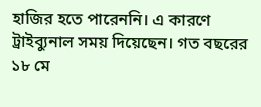হাজির হতে পারেননি। এ কারণে ট্রাইব্যুনাল সময় দিয়েছেন। গত বছরের ১৮ মে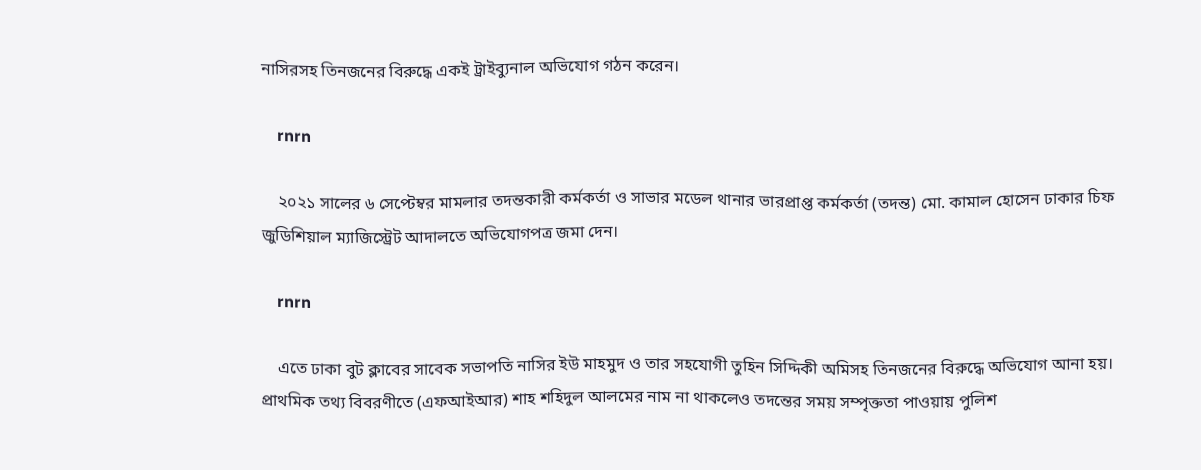নাসিরসহ তিনজনের বিরুদ্ধে একই ট্রাইব্যুনাল অভিযোগ গঠন করেন।

    rnrn

    ২০২১ সালের ৬ সেপ্টেম্বর মামলার তদন্তকারী কর্মকর্তা ও সাভার মডেল থানার ভারপ্রাপ্ত কর্মকর্তা (তদন্ত) মো. কামাল হোসেন ঢাকার চিফ জুডিশিয়াল ম্যাজিস্ট্রেট আদালতে অভিযোগপত্র জমা দেন।

    rnrn

    এতে ঢাকা বুট ক্লাবের সাবেক সভাপতি নাসির ইউ মাহমুদ ও তার সহযোগী তুহিন সিদ্দিকী অমিসহ তিনজনের বিরুদ্ধে অভিযোগ আনা হয়। প্রাথমিক তথ্য বিবরণীতে (এফআইআর) শাহ শহিদুল আলমের নাম না থাকলেও তদন্তের সময় সম্পৃক্ততা পাওয়ায় পুলিশ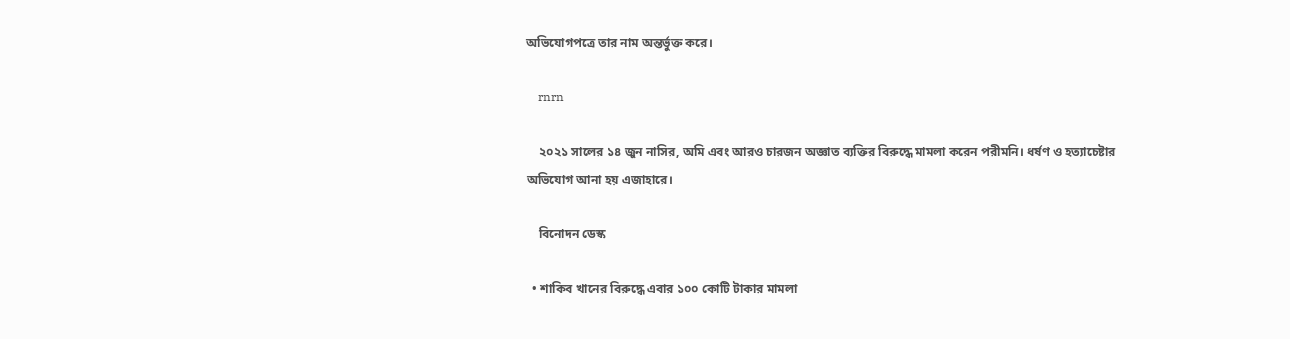অভিযোগপত্রে তার নাম অন্তর্ভুক্ত করে।

    rnrn

    ২০২১ সালের ১৪ জুন নাসির, অমি এবং আরও চারজন অজ্ঞাত ব্যক্তির বিরুদ্ধে মামলা করেন পরীমনি। ধর্ষণ ও হত্যাচেষ্টার অভিযোগ আনা হয় এজাহারে।

    বিনোদন ডেস্ক

  • শাকিব খানের বিরুদ্ধে এবার ১০০ কোটি টাকার মামলা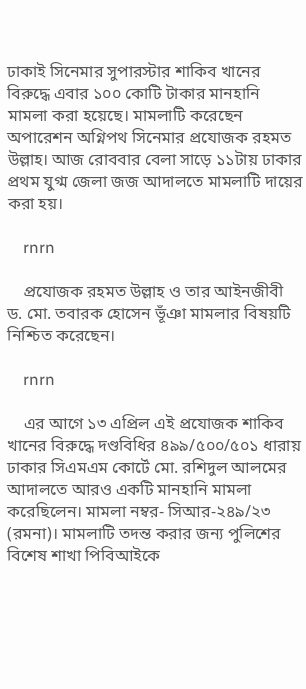ঢাকাই সিনেমার সুপারস্টার শাকিব খানের বিরুদ্ধে এবার ১০০ কোটি টাকার মানহানি মামলা করা হয়েছে। মামলাটি করেছেন অপারেশন অগ্নিপথ সিনেমার প্রযোজক রহমত উল্লাহ। আজ রোববার বেলা সাড়ে ১১টায় ঢাকার প্রথম যুগ্ম জেলা জজ আদালতে মামলাটি দায়ের করা হয়।

    rnrn

    প্রযোজক রহমত উল্লাহ ও তার আইনজীবী ড. মো. তবারক হোসেন ভূঁঞা মামলার বিষয়টি নিশ্চিত করেছেন।

    rnrn

    এর আগে ১৩ এপ্রিল এই প্রযোজক শাকিব খানের বিরুদ্ধে দণ্ডবিধির ৪৯৯/৫০০/৫০১ ধারায় ঢাকার সিএমএম কোর্টে মো. রশিদুল আলমের আদালতে আরও একটি মানহানি মামলা করেছিলেন। মামলা নম্বর- সিআর-২৪৯/২৩ (রমনা)। মামলাটি তদন্ত করার জন্য পুলিশের বিশেষ শাখা পিবিআইকে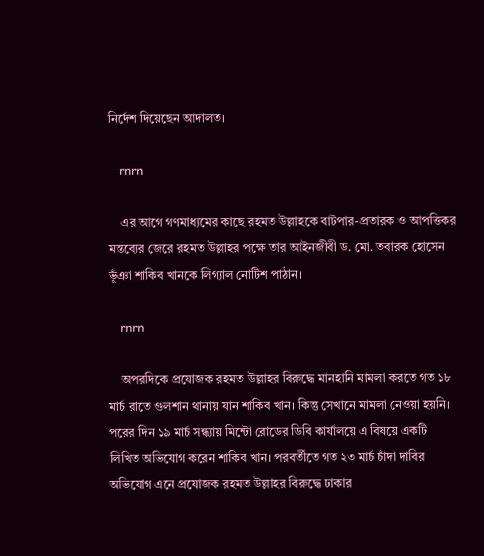নির্দেশ দিয়েছেন আদালত।

    rnrn

    এর আগে গণমাধ্যমের কাছে রহমত উল্লাহকে বাটপার-প্রতারক ও আপত্তিকর মন্তব্যের জেরে রহমত উল্লাহর পক্ষে তার আইনজীবী ড. মো. তবারক হোসেন ভূঁঞা শাকিব খানকে লিগ্যাল নোটিশ পাঠান।

    rnrn

    অপরদিকে প্রযোজক রহমত উল্লাহর বিরুদ্ধে মানহানি মামলা করতে গত ১৮ মার্চ রাতে গুলশান থানায় যান শাকিব খান। কিন্তু সেখানে মামলা নেওয়া হয়নি। পরের দিন ১৯ মার্চ সন্ধ্যায় মিন্টো রোডের ডিবি কার্যালয়ে এ বিষয়ে একটি লিখিত অভিযোগ করেন শাকিব খান। পরবর্তীতে গত ২৩ মার্চ চাঁদা দাবির অভিযোগ এনে প্রযোজক রহমত উল্লাহর বিরুদ্ধে ঢাকার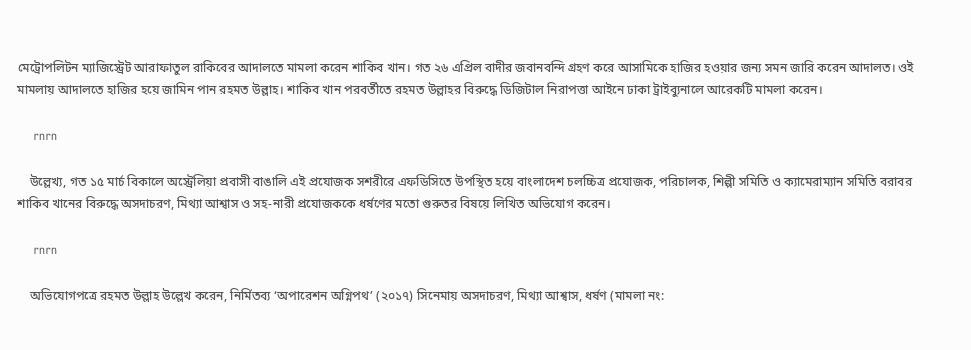মেট্রোপলিটন ম্যাজিস্ট্রেট আরাফাতুল রাকিবের আদালতে মামলা করেন শাকিব খান। গত ২৬ এপ্রিল বাদীর জবানবন্দি গ্রহণ করে আসামিকে হাজির হওয়ার জন্য সমন জারি করেন আদালত। ওই মামলায় আদালতে হাজির হয়ে জামিন পান রহমত উল্লাহ। শাকিব খান পরবর্তীতে রহমত উল্লাহর বিরুদ্ধে ডিজিটাল নিরাপত্তা আইনে ঢাকা ট্রাইব্যুনালে আরেকটি মামলা করেন।

    rnrn

    উল্লেখ্য, গত ১৫ মার্চ বিকালে অস্ট্রেলিয়া প্রবাসী বাঙালি এই প্রযোজক সশরীরে এফডিসিতে উপস্থিত হয়ে বাংলাদেশ চলচ্চিত্র প্রযোজক, পরিচালক, শিল্পী সমিতি ও ক্যামেরাম্যান সমিতি বরাবর শাকিব খানের বিরুদ্ধে অসদাচরণ, মিথ্যা আশ্বাস ও সহ-নারী প্রযোজককে ধর্ষণের মতো গুরুতর বিষয়ে লিখিত অভিযোগ করেন।

    rnrn

    অভিযোগপত্রে রহমত উল্লাহ উল্লেখ করেন, নির্মিতব্য ‘অপারেশন অগ্নিপথ’ (২০১৭) সিনেমায় অসদাচরণ, মিথ্যা আশ্বাস, ধর্ষণ (মামলা নং: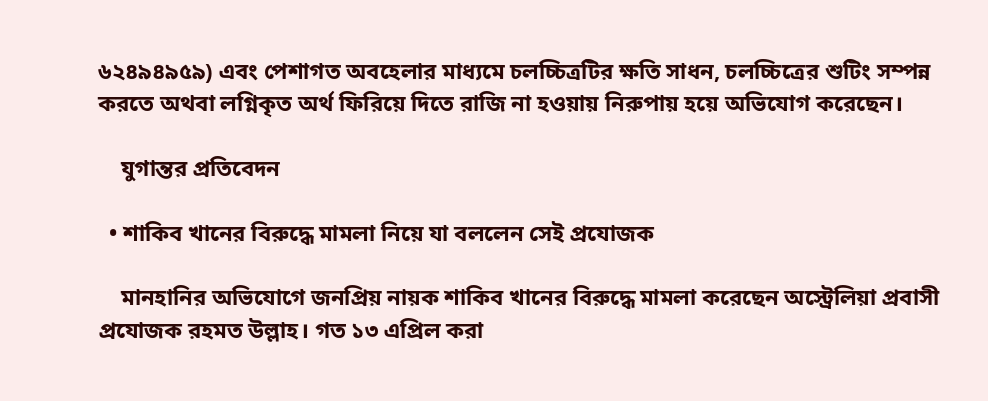৬২৪৯৪৯৫৯) এবং পেশাগত অবহেলার মাধ্যমে চলচ্চিত্রটির ক্ষতি সাধন, চলচ্চিত্রের শুটিং সম্পন্ন করতে অথবা লগ্নিকৃত অর্থ ফিরিয়ে দিতে রাজি না হওয়ায় নিরুপায় হয়ে অভিযোগ করেছেন।

    যুগান্তর প্রতিবেদন

  • শাকিব খানের বিরুদ্ধে মামলা নিয়ে যা বললেন সেই প্রযোজক

    মানহানির অভিযোগে জনপ্রিয় নায়ক শাকিব খানের বিরুদ্ধে মামলা করেছেন অস্ট্রেলিয়া প্রবাসী প্রযোজক রহমত উল্লাহ। গত ১৩ এপ্রিল করা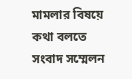মামলার বিষয়ে কথা বলতে সংবাদ সম্মেলন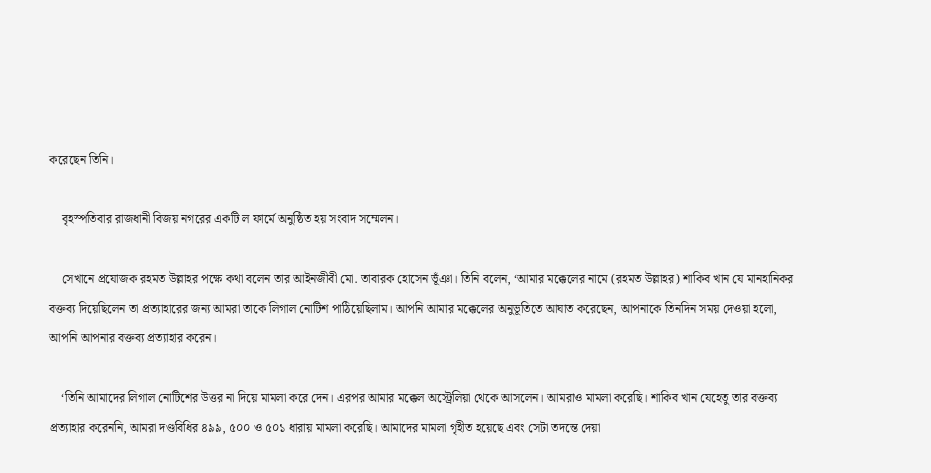করেছেন তিনি।

    বৃহস্পতিবার রাজধানী বিজয় নগরের একটি ল ফার্মে অনুষ্ঠিত হয় সংবাদ সম্মেলন।

    সেখানে প্রযোজক রহমত উল্লাহর পক্ষে কথা বলেন তার আইনজীবী মো. তাবারক হোসেন ভূঁঞা। তিনি বলেন, ‘আমার মক্কেলের নামে (রহমত উল্লাহর) শাকিব খান যে মানহানিকর বক্তব্য দিয়েছিলেন তা প্রত্যাহারের জন্য আমরা তাকে লিগাল নোটিশ পাঠিয়েছিলাম। আপনি আমার মক্কেলের অনুভূতিতে আঘাত করেছেন, আপনাকে তিনদিন সময় দেওয়া হলো, আপনি আপনার বক্তব্য প্রত্যাহার করেন।

    ‘তিনি আমাদের লিগাল নোটিশের উত্তর না দিয়ে মামলা করে দেন। এরপর আমার মক্কেল অস্ট্রেলিয়া থেকে আসলেন। আমরাও মামলা করেছি। শাকিব খান যেহেতু তার বক্তব্য প্রত্যাহার করেননি, আমরা দণ্ডবিধির ৪৯৯, ৫০০ ও ৫০১ ধারায় মামলা করেছি। আমাদের মামলা গৃহীত হয়েছে এবং সেটা তদন্তে দেয়া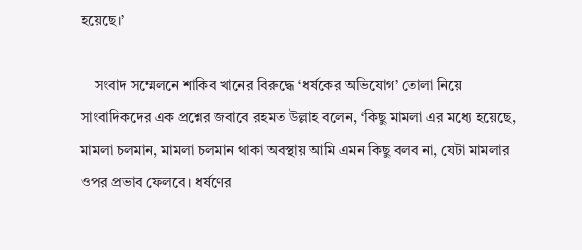হয়েছে।’

    সংবাদ সম্মেলনে শাকিব খানের বিরুদ্ধে ‘ধর্ষকের অভিযোগ’ তোলা নিয়ে সাংবাদিকদের এক প্রশ্নের জবাবে রহমত উল্লাহ বলেন, ‘কিছু মামলা এর মধ্যে হয়েছে, মামলা চলমান, মামলা চলমান থাকা অবস্থায় আমি এমন কিছু বলব না, যেটা মামলার ওপর প্রভাব ফেলবে। ধর্ষণের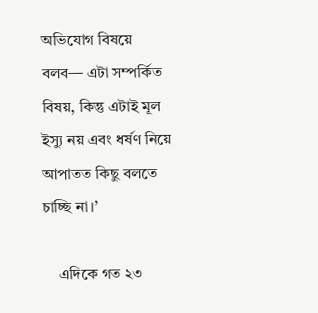অভিযোগ বিষয়ে বলব— এটা সম্পর্কিত বিষয়, কিন্তু এটাই মূল ইস্যু নয় এবং ধর্ষণ নিয়ে আপাতত কিছু বলতে চাচ্ছি না।’

    এদিকে গত ২৩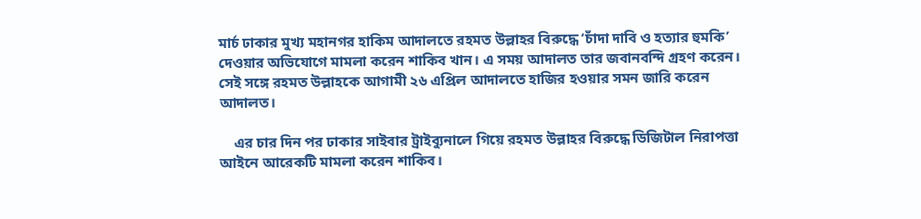মার্চ ঢাকার মুখ্য মহানগর হাকিম আদালতে রহমত উল্লাহর বিরুদ্ধে ‘চাঁদা দাবি ও হত্যার হুমকি’ দেওয়ার অভিযোগে মামলা করেন শাকিব খান। এ সময় আদালত তার জবানবন্দি গ্রহণ করেন। সেই সঙ্গে রহমত উল্লাহকে আগামী ২৬ এপ্রিল আদালতে হাজির হওয়ার সমন জারি করেন আদালত।

    এর চার দিন পর ঢাকার সাইবার ট্রাইব্যুনালে গিয়ে রহমত উল্লাহর বিরুদ্ধে ডিজিটাল নিরাপত্তা আইনে আরেকটি মামলা করেন শাকিব।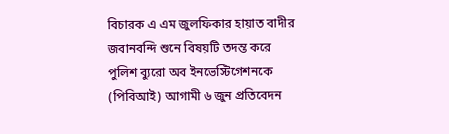বিচারক এ এম জুলফিকার হায়াত বাদীর জবানবন্দি শুনে বিষয়টি তদন্ত করে পুলিশ ব্যুরো অব ইনভেস্টিগেশনকে (পিবিআই) আগামী ৬ জুন প্রতিবেদন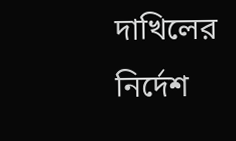দাখিলের নির্দেশ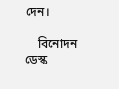দেন।

    বিনোদন ডেস্ক